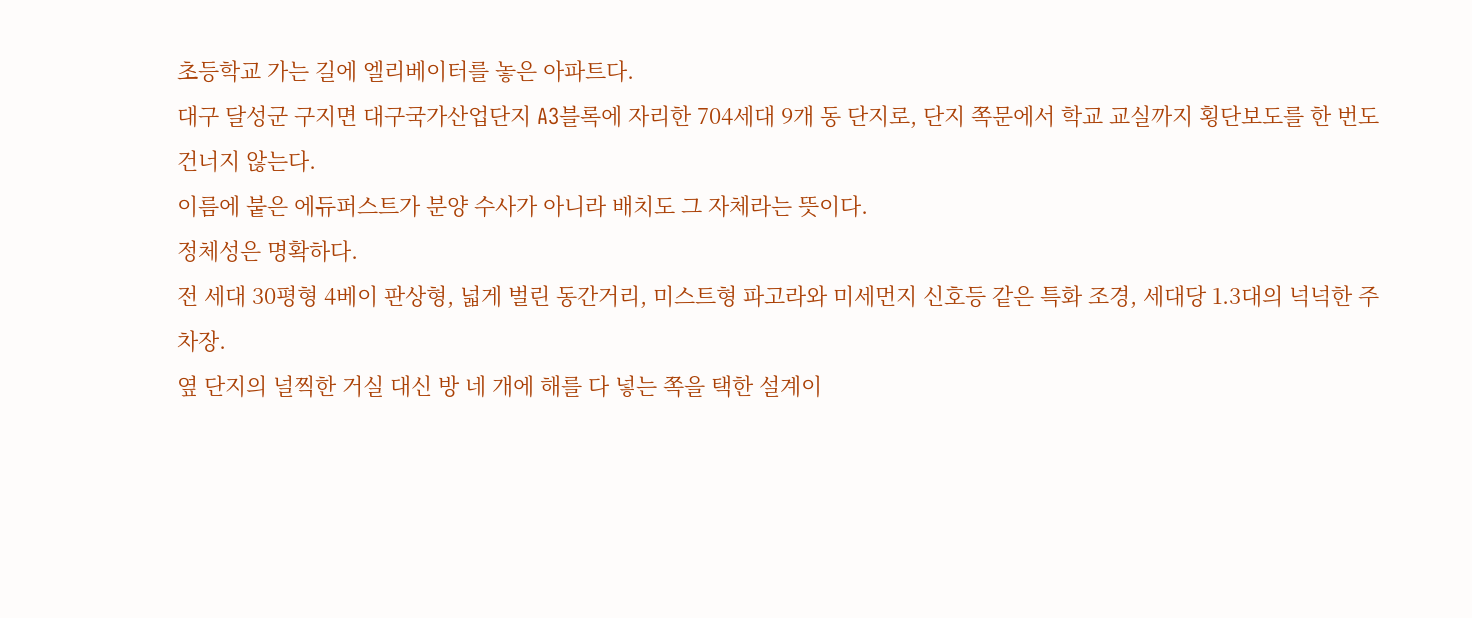초등학교 가는 길에 엘리베이터를 놓은 아파트다.
대구 달성군 구지면 대구국가산업단지 A3블록에 자리한 704세대 9개 동 단지로, 단지 쪽문에서 학교 교실까지 횡단보도를 한 번도 건너지 않는다.
이름에 붙은 에듀퍼스트가 분양 수사가 아니라 배치도 그 자체라는 뜻이다.
정체성은 명확하다.
전 세대 30평형 4베이 판상형, 넓게 벌린 동간거리, 미스트형 파고라와 미세먼지 신호등 같은 특화 조경, 세대당 1.3대의 넉넉한 주차장.
옆 단지의 널찍한 거실 대신 방 네 개에 해를 다 넣는 쪽을 택한 설계이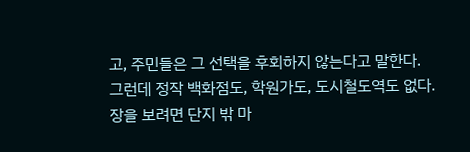고, 주민들은 그 선택을 후회하지 않는다고 말한다.
그런데 정작 백화점도, 학원가도, 도시철도역도 없다.
장을 보려면 단지 밖 마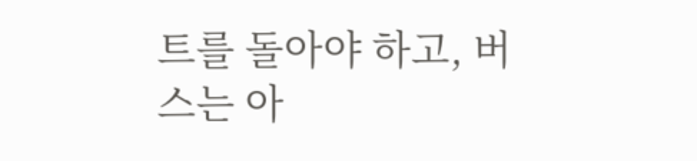트를 돌아야 하고, 버스는 아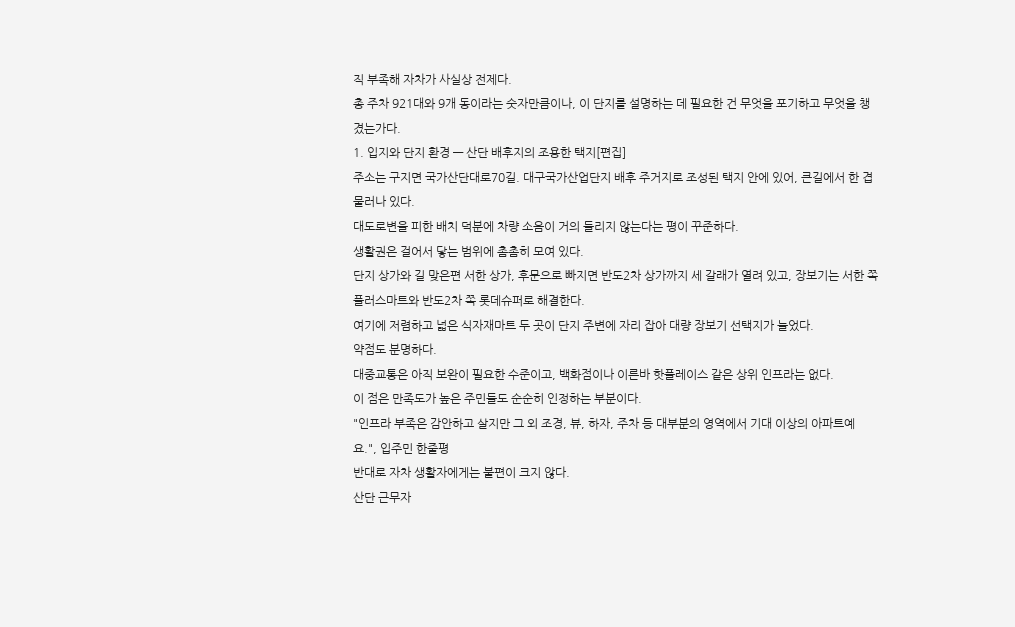직 부족해 자차가 사실상 전제다.
총 주차 921대와 9개 동이라는 숫자만큼이나, 이 단지를 설명하는 데 필요한 건 무엇을 포기하고 무엇을 챙겼는가다.
1. 입지와 단지 환경 — 산단 배후지의 조용한 택지[편집]
주소는 구지면 국가산단대로70길. 대구국가산업단지 배후 주거지로 조성된 택지 안에 있어, 큰길에서 한 겹 물러나 있다.
대도로변을 피한 배치 덕분에 차량 소음이 거의 들리지 않는다는 평이 꾸준하다.
생활권은 걸어서 닿는 범위에 촘촘히 모여 있다.
단지 상가와 길 맞은편 서한 상가, 후문으로 빠지면 반도2차 상가까지 세 갈래가 열려 있고, 장보기는 서한 쪽 플러스마트와 반도2차 쪽 롯데슈퍼로 해결한다.
여기에 저렴하고 넓은 식자재마트 두 곳이 단지 주변에 자리 잡아 대량 장보기 선택지가 늘었다.
약점도 분명하다.
대중교통은 아직 보완이 필요한 수준이고, 백화점이나 이른바 핫플레이스 같은 상위 인프라는 없다.
이 점은 만족도가 높은 주민들도 순순히 인정하는 부분이다.
"인프라 부족은 감안하고 살지만 그 외 조경, 뷰, 하자, 주차 등 대부분의 영역에서 기대 이상의 아파트예요.", 입주민 한줄평
반대로 자차 생활자에게는 불편이 크지 않다.
산단 근무자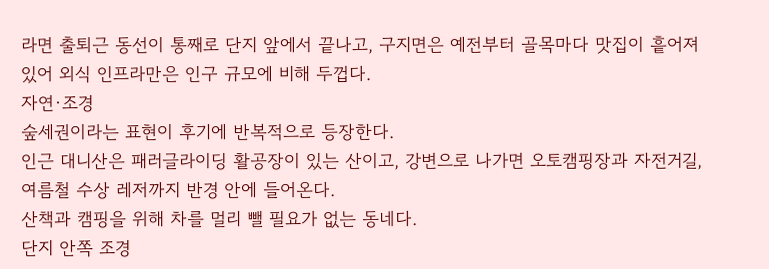라면 출퇴근 동선이 통째로 단지 앞에서 끝나고, 구지면은 예전부터 골목마다 맛집이 흩어져 있어 외식 인프라만은 인구 규모에 비해 두껍다.
자연·조경
숲세권이라는 표현이 후기에 반복적으로 등장한다.
인근 대니산은 패러글라이딩 활공장이 있는 산이고, 강변으로 나가면 오토캠핑장과 자전거길, 여름철 수상 레저까지 반경 안에 들어온다.
산책과 캠핑을 위해 차를 멀리 뺄 필요가 없는 동네다.
단지 안쪽 조경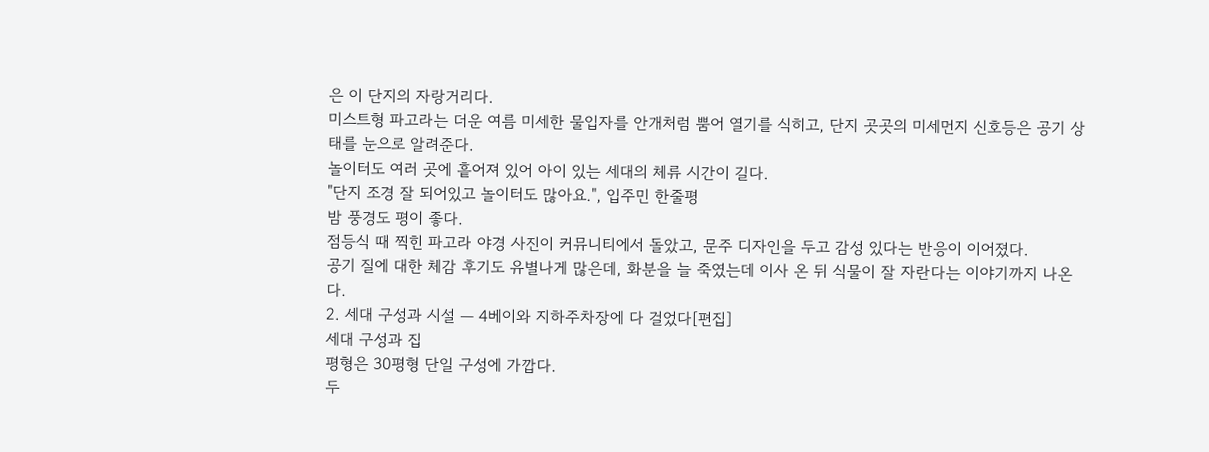은 이 단지의 자랑거리다.
미스트형 파고라는 더운 여름 미세한 물입자를 안개처럼 뿜어 열기를 식히고, 단지 곳곳의 미세먼지 신호등은 공기 상태를 눈으로 알려준다.
놀이터도 여러 곳에 흩어져 있어 아이 있는 세대의 체류 시간이 길다.
"단지 조경 잘 되어있고 놀이터도 많아요.", 입주민 한줄평
밤 풍경도 평이 좋다.
점등식 때 찍힌 파고라 야경 사진이 커뮤니티에서 돌았고, 문주 디자인을 두고 감성 있다는 반응이 이어졌다.
공기 질에 대한 체감 후기도 유별나게 많은데, 화분을 늘 죽였는데 이사 온 뒤 식물이 잘 자란다는 이야기까지 나온다.
2. 세대 구성과 시설 — 4베이와 지하주차장에 다 걸었다[편집]
세대 구성과 집
평형은 30평형 단일 구성에 가깝다.
두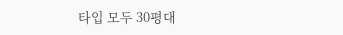타입 모두 30평대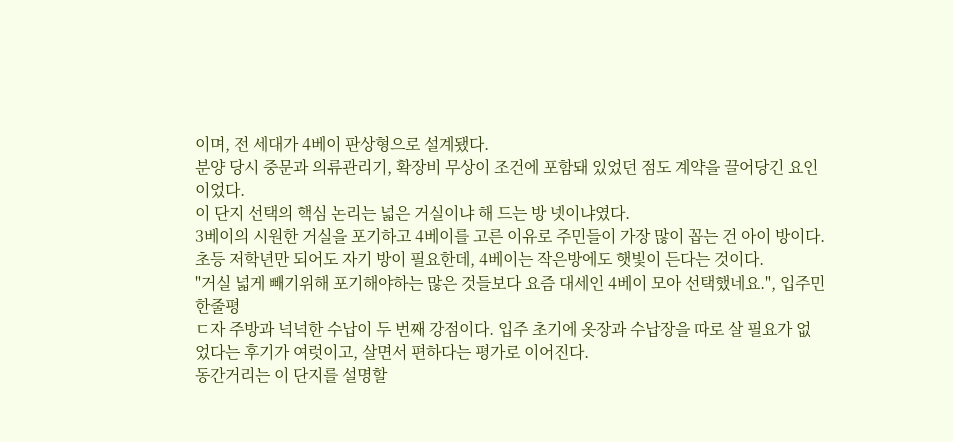이며, 전 세대가 4베이 판상형으로 설계됐다.
분양 당시 중문과 의류관리기, 확장비 무상이 조건에 포함돼 있었던 점도 계약을 끌어당긴 요인이었다.
이 단지 선택의 핵심 논리는 넓은 거실이냐 해 드는 방 넷이냐였다.
3베이의 시원한 거실을 포기하고 4베이를 고른 이유로 주민들이 가장 많이 꼽는 건 아이 방이다.
초등 저학년만 되어도 자기 방이 필요한데, 4베이는 작은방에도 햇빛이 든다는 것이다.
"거실 넓게 빼기위해 포기해야하는 많은 것들보다 요즘 대세인 4베이 모아 선택했네요.", 입주민 한줄평
ㄷ자 주방과 넉넉한 수납이 두 번째 강점이다. 입주 초기에 옷장과 수납장을 따로 살 필요가 없었다는 후기가 여럿이고, 살면서 편하다는 평가로 이어진다.
동간거리는 이 단지를 설명할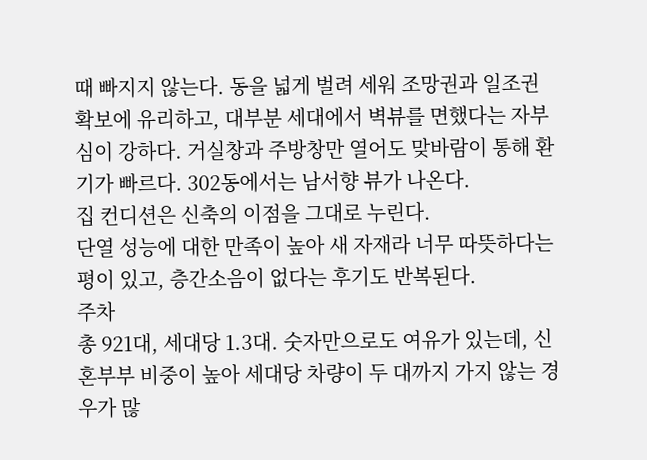때 빠지지 않는다. 동을 넓게 벌려 세워 조망권과 일조권 확보에 유리하고, 대부분 세대에서 벽뷰를 면했다는 자부심이 강하다. 거실창과 주방창만 열어도 맞바람이 통해 환기가 빠르다. 302동에서는 남서향 뷰가 나온다.
집 컨디션은 신축의 이점을 그대로 누린다.
단열 성능에 대한 만족이 높아 새 자재라 너무 따뜻하다는 평이 있고, 층간소음이 없다는 후기도 반복된다.
주차
총 921대, 세대당 1.3대. 숫자만으로도 여유가 있는데, 신혼부부 비중이 높아 세대당 차량이 두 대까지 가지 않는 경우가 많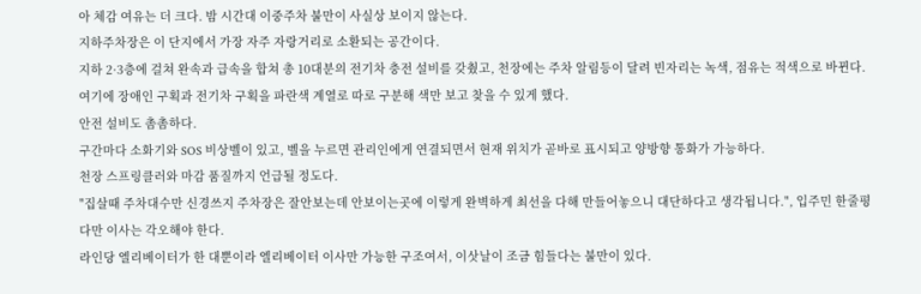아 체감 여유는 더 크다. 밤 시간대 이중주차 불만이 사실상 보이지 않는다.
지하주차장은 이 단지에서 가장 자주 자랑거리로 소환되는 공간이다.
지하 2·3층에 걸쳐 완속과 급속을 합쳐 총 10대분의 전기차 충전 설비를 갖췄고, 천장에는 주차 알림등이 달려 빈자리는 녹색, 점유는 적색으로 바뀐다.
여기에 장애인 구획과 전기차 구획을 파란색 계열로 따로 구분해 색만 보고 찾을 수 있게 했다.
안전 설비도 촘촘하다.
구간마다 소화기와 SOS 비상벨이 있고, 벨을 누르면 관리인에게 연결되면서 현재 위치가 곧바로 표시되고 양방향 통화가 가능하다.
천장 스프링클러와 마감 품질까지 언급될 정도다.
"집살때 주차대수만 신경쓰지 주차장은 잘안보는데 안보이는곳에 이렇게 완벽하게 최선을 다해 만들어놓으니 대단하다고 생각됩니다.", 입주민 한줄평
다만 이사는 각오해야 한다.
라인당 엘리베이터가 한 대뿐이라 엘리베이터 이사만 가능한 구조여서, 이삿날이 조금 힘들다는 불만이 있다.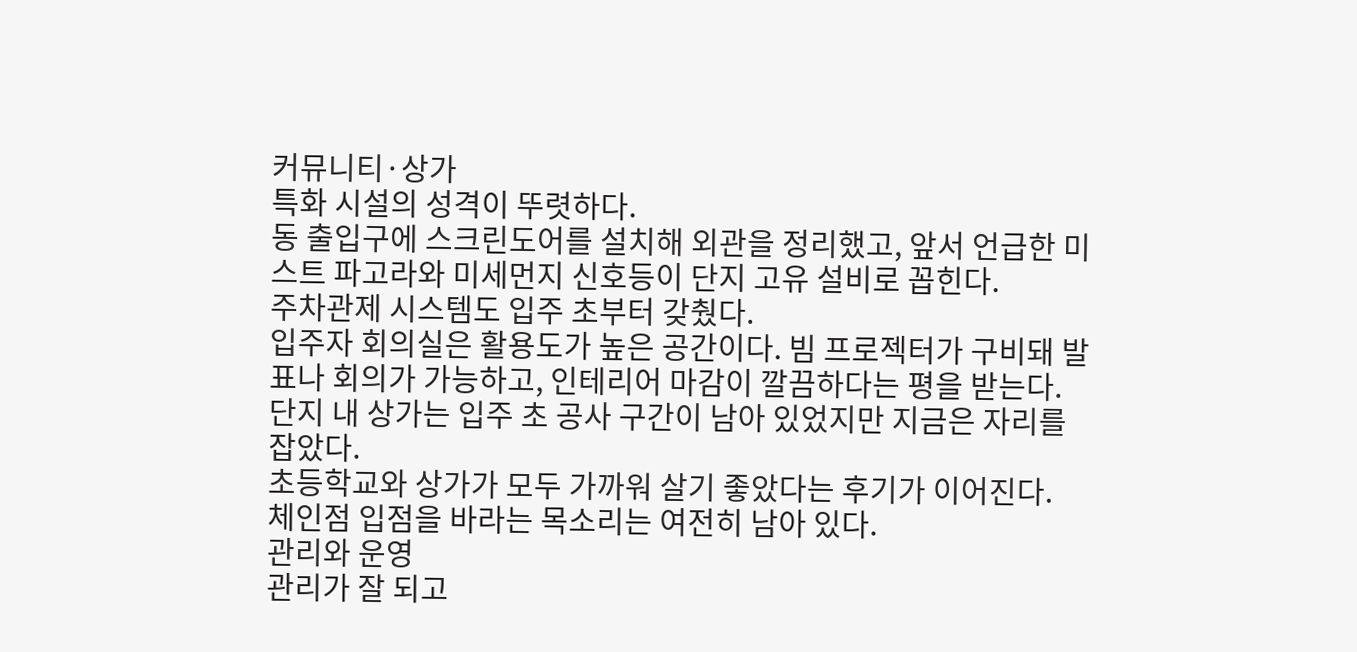커뮤니티·상가
특화 시설의 성격이 뚜렷하다.
동 출입구에 스크린도어를 설치해 외관을 정리했고, 앞서 언급한 미스트 파고라와 미세먼지 신호등이 단지 고유 설비로 꼽힌다.
주차관제 시스템도 입주 초부터 갖췄다.
입주자 회의실은 활용도가 높은 공간이다. 빔 프로젝터가 구비돼 발표나 회의가 가능하고, 인테리어 마감이 깔끔하다는 평을 받는다.
단지 내 상가는 입주 초 공사 구간이 남아 있었지만 지금은 자리를 잡았다.
초등학교와 상가가 모두 가까워 살기 좋았다는 후기가 이어진다.
체인점 입점을 바라는 목소리는 여전히 남아 있다.
관리와 운영
관리가 잘 되고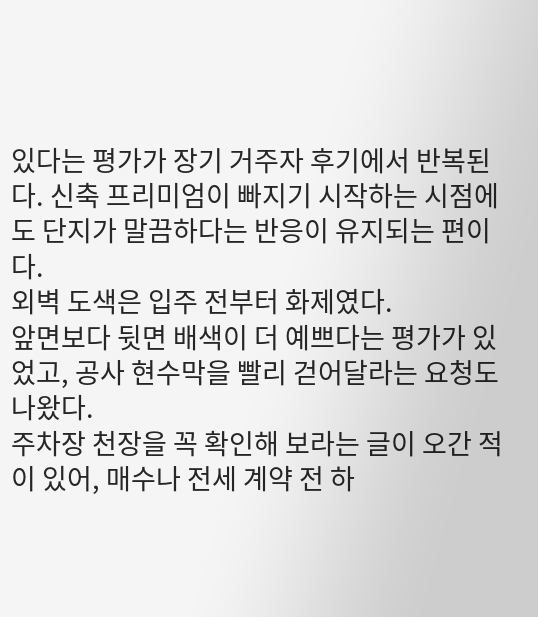있다는 평가가 장기 거주자 후기에서 반복된다. 신축 프리미엄이 빠지기 시작하는 시점에도 단지가 말끔하다는 반응이 유지되는 편이다.
외벽 도색은 입주 전부터 화제였다.
앞면보다 뒷면 배색이 더 예쁘다는 평가가 있었고, 공사 현수막을 빨리 걷어달라는 요청도 나왔다.
주차장 천장을 꼭 확인해 보라는 글이 오간 적이 있어, 매수나 전세 계약 전 하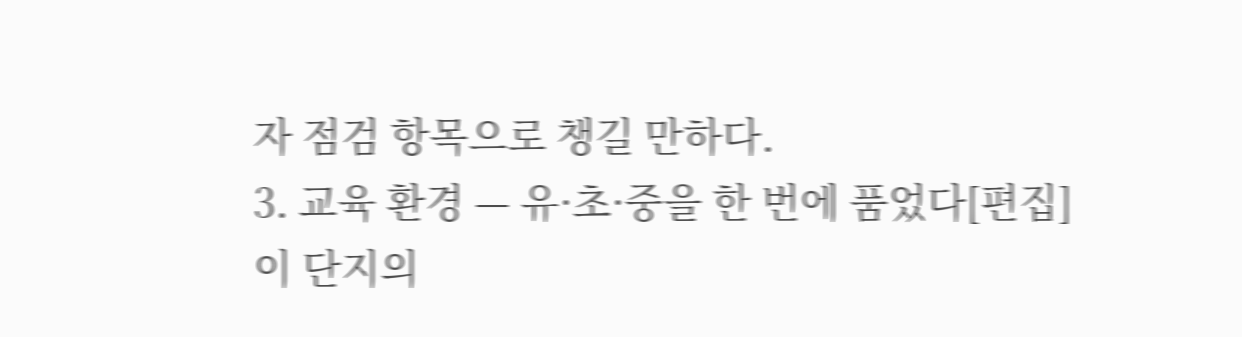자 점검 항목으로 챙길 만하다.
3. 교육 환경 — 유·초·중을 한 번에 품었다[편집]
이 단지의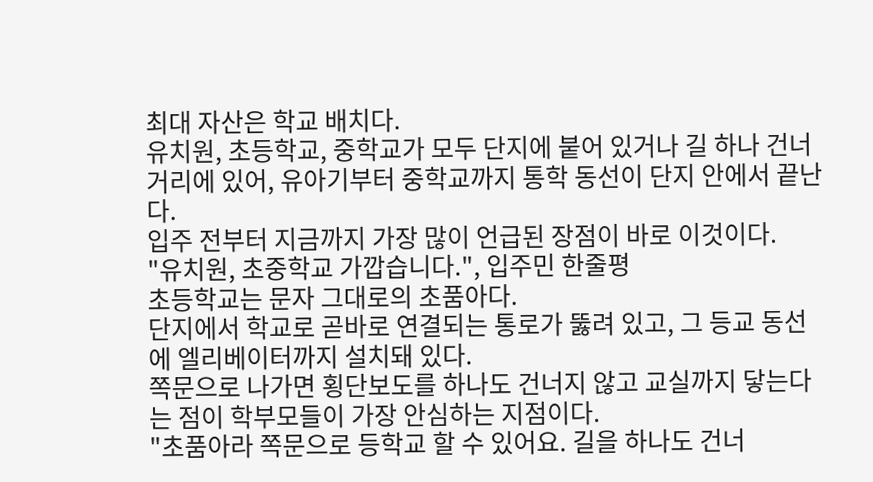최대 자산은 학교 배치다.
유치원, 초등학교, 중학교가 모두 단지에 붙어 있거나 길 하나 건너 거리에 있어, 유아기부터 중학교까지 통학 동선이 단지 안에서 끝난다.
입주 전부터 지금까지 가장 많이 언급된 장점이 바로 이것이다.
"유치원, 초중학교 가깝습니다.", 입주민 한줄평
초등학교는 문자 그대로의 초품아다.
단지에서 학교로 곧바로 연결되는 통로가 뚫려 있고, 그 등교 동선에 엘리베이터까지 설치돼 있다.
쪽문으로 나가면 횡단보도를 하나도 건너지 않고 교실까지 닿는다는 점이 학부모들이 가장 안심하는 지점이다.
"초품아라 쪽문으로 등학교 할 수 있어요. 길을 하나도 건너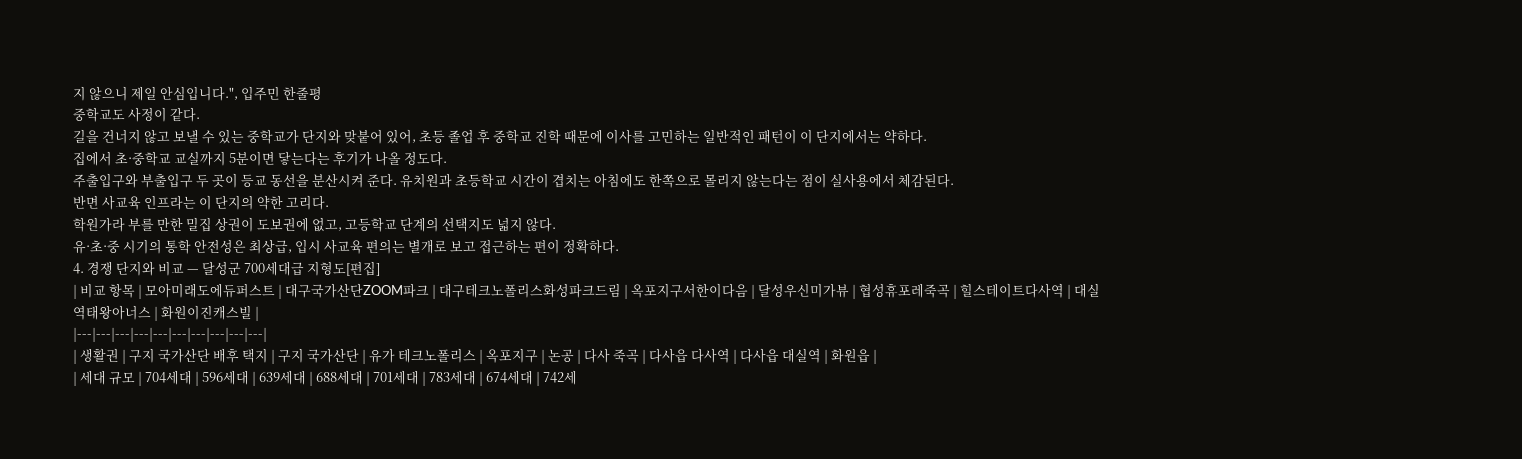지 않으니 제일 안심입니다.", 입주민 한줄평
중학교도 사정이 같다.
길을 건너지 않고 보낼 수 있는 중학교가 단지와 맞붙어 있어, 초등 졸업 후 중학교 진학 때문에 이사를 고민하는 일반적인 패턴이 이 단지에서는 약하다.
집에서 초·중학교 교실까지 5분이면 닿는다는 후기가 나올 정도다.
주출입구와 부출입구 두 곳이 등교 동선을 분산시켜 준다. 유치원과 초등학교 시간이 겹치는 아침에도 한쪽으로 몰리지 않는다는 점이 실사용에서 체감된다.
반면 사교육 인프라는 이 단지의 약한 고리다.
학원가라 부를 만한 밀집 상권이 도보권에 없고, 고등학교 단계의 선택지도 넓지 않다.
유·초·중 시기의 통학 안전성은 최상급, 입시 사교육 편의는 별개로 보고 접근하는 편이 정확하다.
4. 경쟁 단지와 비교 — 달성군 700세대급 지형도[편집]
| 비교 항목 | 모아미래도에듀퍼스트 | 대구국가산단ZOOM파크 | 대구테크노폴리스화성파크드림 | 옥포지구서한이다음 | 달성우신미가뷰 | 협성휴포레죽곡 | 힐스테이트다사역 | 대실역태왕아너스 | 화원이진캐스빌 |
|---|---|---|---|---|---|---|---|---|---|
| 생활권 | 구지 국가산단 배후 택지 | 구지 국가산단 | 유가 테크노폴리스 | 옥포지구 | 논공 | 다사 죽곡 | 다사읍 다사역 | 다사읍 대실역 | 화원읍 |
| 세대 규모 | 704세대 | 596세대 | 639세대 | 688세대 | 701세대 | 783세대 | 674세대 | 742세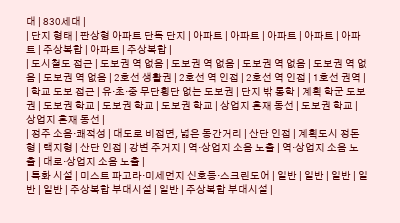대 | 830세대 |
| 단지 형태 | 판상형 아파트 단독 단지 | 아파트 | 아파트 | 아파트 | 아파트 | 아파트 | 주상복합 | 아파트 | 주상복합 |
| 도시철도 접근 | 도보권 역 없음 | 도보권 역 없음 | 도보권 역 없음 | 도보권 역 없음 | 도보권 역 없음 | 2호선 생활권 | 2호선 역 인접 | 2호선 역 인접 | 1호선 권역 |
| 학교 도보 접근 | 유·초·중 무단횡단 없는 도보권 | 단지 밖 통학 | 계획 학군 도보권 | 도보권 학교 | 도보권 학교 | 도보권 학교 | 상업지 혼재 동선 | 도보권 학교 | 상업지 혼재 동선 |
| 정주 소음·쾌적성 | 대도로 비접면, 넓은 동간거리 | 산단 인접 | 계획도시 정돈형 | 택지형 | 산단 인접 | 강변 주거지 | 역·상업지 소음 노출 | 역·상업지 소음 노출 | 대로·상업지 소음 노출 |
| 특화 시설 | 미스트 파고라·미세먼지 신호등·스크린도어 | 일반 | 일반 | 일반 | 일반 | 일반 | 주상복합 부대시설 | 일반 | 주상복합 부대시설 |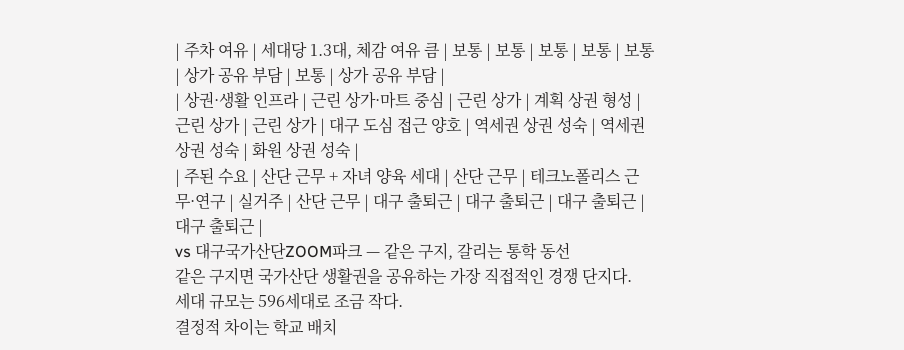| 주차 여유 | 세대당 1.3대, 체감 여유 큼 | 보통 | 보통 | 보통 | 보통 | 보통 | 상가 공유 부담 | 보통 | 상가 공유 부담 |
| 상권·생활 인프라 | 근린 상가·마트 중심 | 근린 상가 | 계획 상권 형성 | 근린 상가 | 근린 상가 | 대구 도심 접근 양호 | 역세권 상권 성숙 | 역세권 상권 성숙 | 화원 상권 성숙 |
| 주된 수요 | 산단 근무 + 자녀 양육 세대 | 산단 근무 | 테크노폴리스 근무·연구 | 실거주 | 산단 근무 | 대구 출퇴근 | 대구 출퇴근 | 대구 출퇴근 | 대구 출퇴근 |
vs 대구국가산단ZOOM파크 — 같은 구지, 갈리는 통학 동선
같은 구지면 국가산단 생활권을 공유하는 가장 직접적인 경쟁 단지다.
세대 규모는 596세대로 조금 작다.
결정적 차이는 학교 배치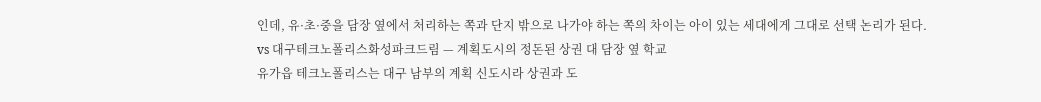인데, 유·초·중을 담장 옆에서 처리하는 쪽과 단지 밖으로 나가야 하는 쪽의 차이는 아이 있는 세대에게 그대로 선택 논리가 된다.
vs 대구테크노폴리스화성파크드림 — 계획도시의 정돈된 상권 대 담장 옆 학교
유가읍 테크노폴리스는 대구 남부의 계획 신도시라 상권과 도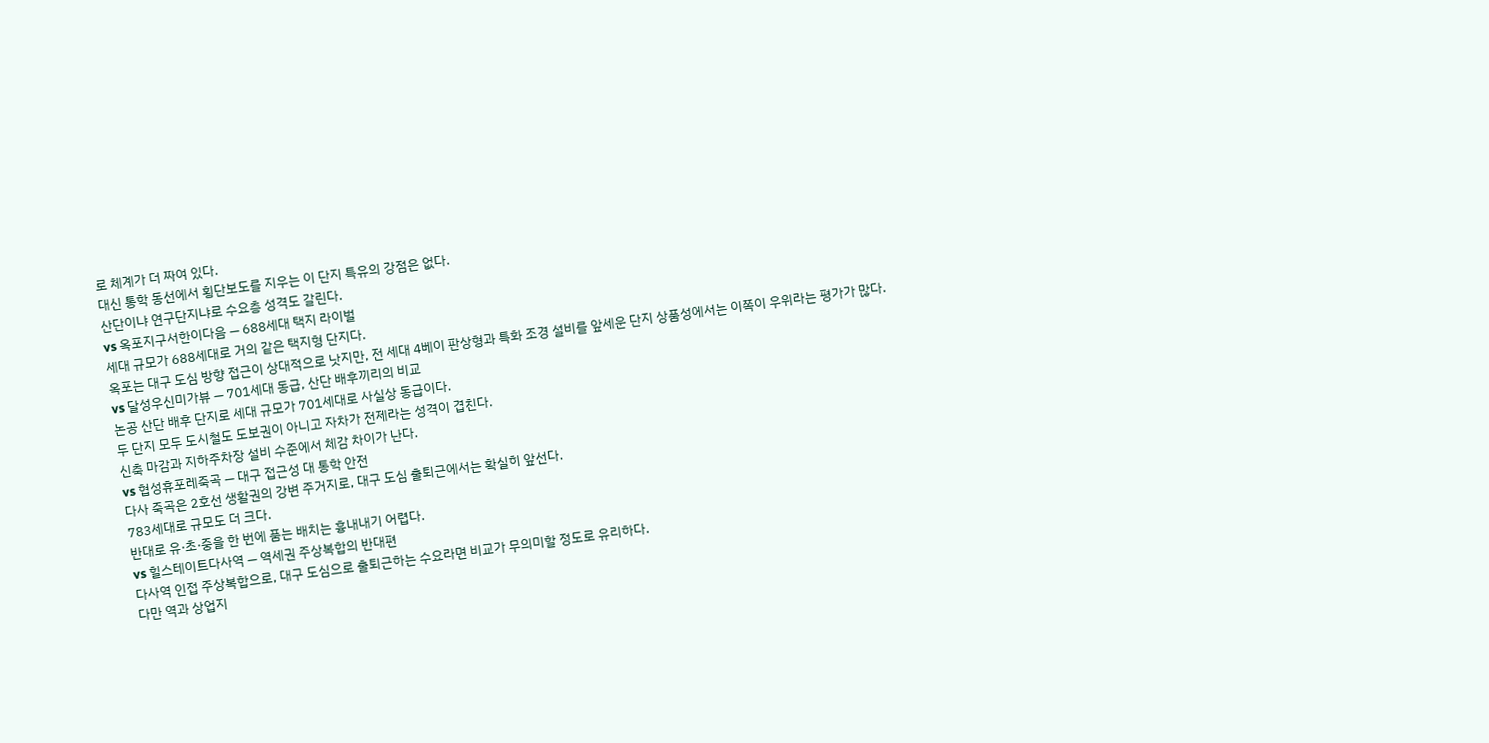로 체계가 더 짜여 있다.
대신 통학 동선에서 횡단보도를 지우는 이 단지 특유의 강점은 없다.
산단이냐 연구단지냐로 수요층 성격도 갈린다.
vs 옥포지구서한이다음 — 688세대 택지 라이벌
세대 규모가 688세대로 거의 같은 택지형 단지다.
옥포는 대구 도심 방향 접근이 상대적으로 낫지만, 전 세대 4베이 판상형과 특화 조경 설비를 앞세운 단지 상품성에서는 이쪽이 우위라는 평가가 많다.
vs 달성우신미가뷰 — 701세대 동급, 산단 배후끼리의 비교
논공 산단 배후 단지로 세대 규모가 701세대로 사실상 동급이다.
두 단지 모두 도시철도 도보권이 아니고 자차가 전제라는 성격이 겹친다.
신축 마감과 지하주차장 설비 수준에서 체감 차이가 난다.
vs 협성휴포레죽곡 — 대구 접근성 대 통학 안전
다사 죽곡은 2호선 생활권의 강변 주거지로, 대구 도심 출퇴근에서는 확실히 앞선다.
783세대로 규모도 더 크다.
반대로 유·초·중을 한 번에 품는 배치는 흉내내기 어렵다.
vs 힐스테이트다사역 — 역세권 주상복합의 반대편
다사역 인접 주상복합으로, 대구 도심으로 출퇴근하는 수요라면 비교가 무의미할 정도로 유리하다.
다만 역과 상업지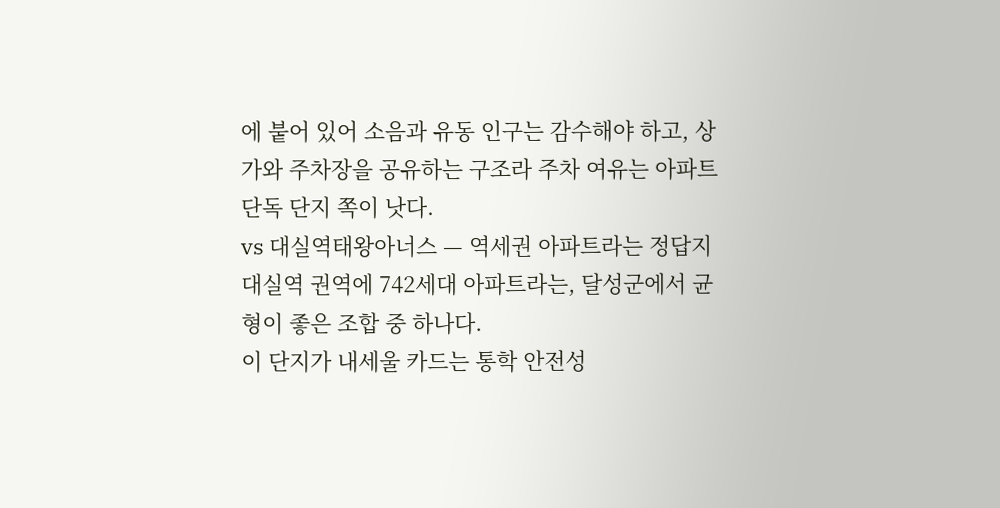에 붙어 있어 소음과 유동 인구는 감수해야 하고, 상가와 주차장을 공유하는 구조라 주차 여유는 아파트 단독 단지 쪽이 낫다.
vs 대실역태왕아너스 — 역세권 아파트라는 정답지
대실역 권역에 742세대 아파트라는, 달성군에서 균형이 좋은 조합 중 하나다.
이 단지가 내세울 카드는 통학 안전성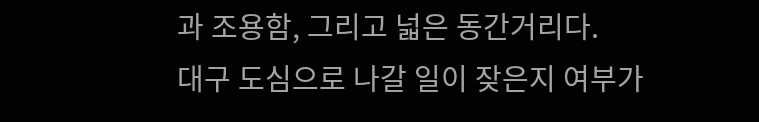과 조용함, 그리고 넓은 동간거리다.
대구 도심으로 나갈 일이 잦은지 여부가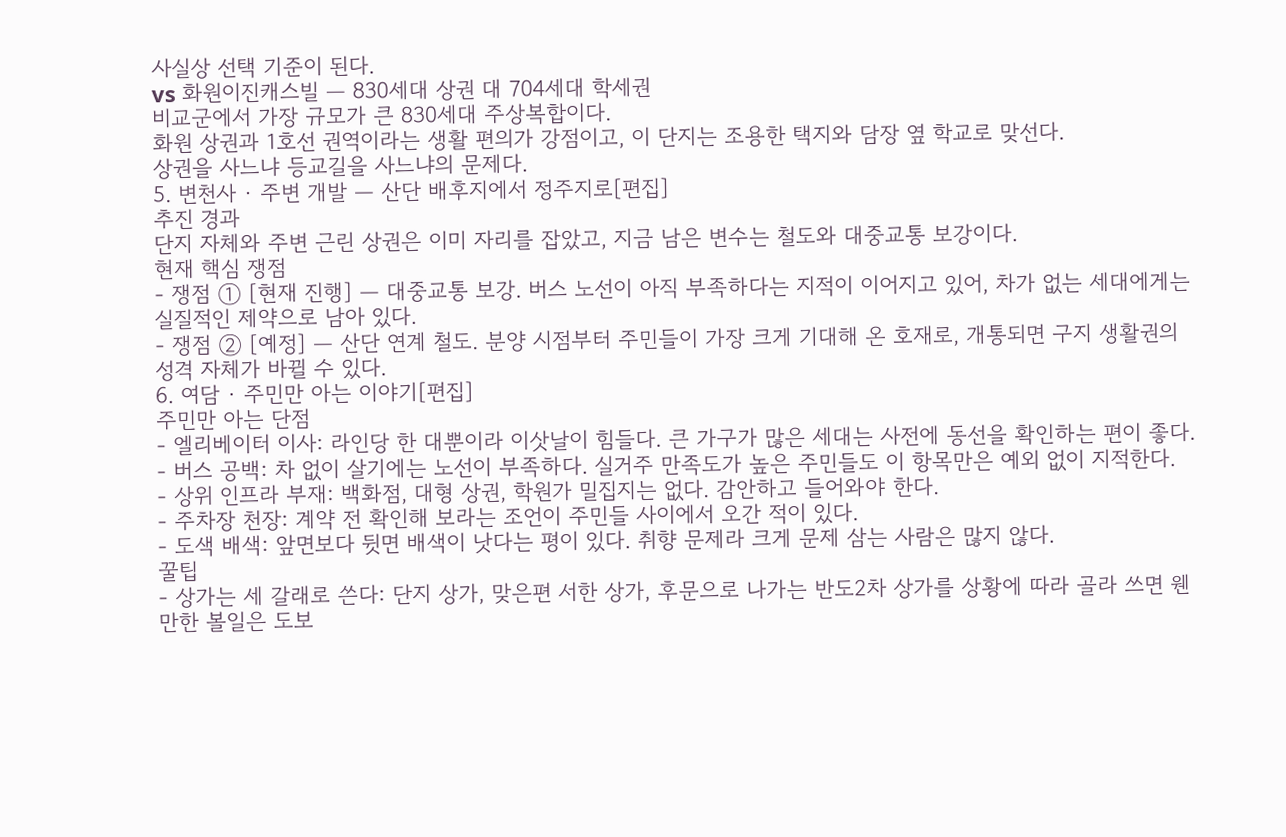사실상 선택 기준이 된다.
vs 화원이진캐스빌 — 830세대 상권 대 704세대 학세권
비교군에서 가장 규모가 큰 830세대 주상복합이다.
화원 상권과 1호선 권역이라는 생활 편의가 강점이고, 이 단지는 조용한 택지와 담장 옆 학교로 맞선다.
상권을 사느냐 등교길을 사느냐의 문제다.
5. 변천사 · 주변 개발 — 산단 배후지에서 정주지로[편집]
추진 경과
단지 자체와 주변 근린 상권은 이미 자리를 잡았고, 지금 남은 변수는 철도와 대중교통 보강이다.
현재 핵심 쟁점
- 쟁점 ① [현재 진행] — 대중교통 보강. 버스 노선이 아직 부족하다는 지적이 이어지고 있어, 차가 없는 세대에게는 실질적인 제약으로 남아 있다.
- 쟁점 ② [예정] — 산단 연계 철도. 분양 시점부터 주민들이 가장 크게 기대해 온 호재로, 개통되면 구지 생활권의 성격 자체가 바뀔 수 있다.
6. 여담 · 주민만 아는 이야기[편집]
주민만 아는 단점
- 엘리베이터 이사: 라인당 한 대뿐이라 이삿날이 힘들다. 큰 가구가 많은 세대는 사전에 동선을 확인하는 편이 좋다.
- 버스 공백: 차 없이 살기에는 노선이 부족하다. 실거주 만족도가 높은 주민들도 이 항목만은 예외 없이 지적한다.
- 상위 인프라 부재: 백화점, 대형 상권, 학원가 밀집지는 없다. 감안하고 들어와야 한다.
- 주차장 천장: 계약 전 확인해 보라는 조언이 주민들 사이에서 오간 적이 있다.
- 도색 배색: 앞면보다 뒷면 배색이 낫다는 평이 있다. 취향 문제라 크게 문제 삼는 사람은 많지 않다.
꿀팁
- 상가는 세 갈래로 쓴다: 단지 상가, 맞은편 서한 상가, 후문으로 나가는 반도2차 상가를 상황에 따라 골라 쓰면 웬만한 볼일은 도보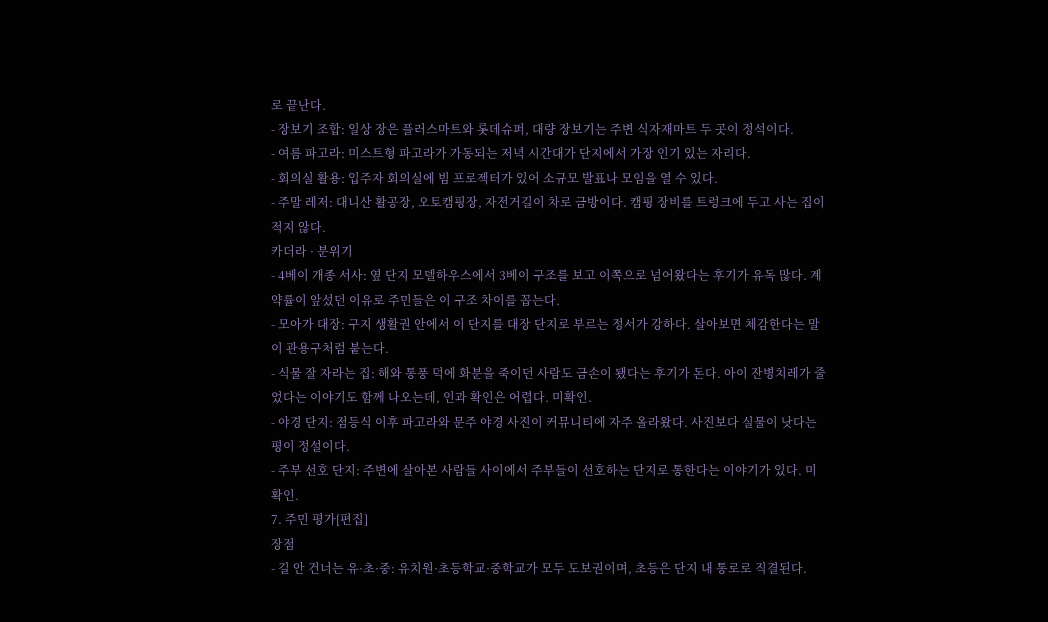로 끝난다.
- 장보기 조합: 일상 장은 플러스마트와 롯데슈퍼, 대량 장보기는 주변 식자재마트 두 곳이 정석이다.
- 여름 파고라: 미스트형 파고라가 가동되는 저녁 시간대가 단지에서 가장 인기 있는 자리다.
- 회의실 활용: 입주자 회의실에 빔 프로젝터가 있어 소규모 발표나 모임을 열 수 있다.
- 주말 레저: 대니산 활공장, 오토캠핑장, 자전거길이 차로 금방이다. 캠핑 장비를 트렁크에 두고 사는 집이 적지 않다.
카더라 · 분위기
- 4베이 개종 서사: 옆 단지 모델하우스에서 3베이 구조를 보고 이쪽으로 넘어왔다는 후기가 유독 많다. 계약률이 앞섰던 이유로 주민들은 이 구조 차이를 꼽는다.
- 모아가 대장: 구지 생활권 안에서 이 단지를 대장 단지로 부르는 정서가 강하다. 살아보면 체감한다는 말이 관용구처럼 붙는다.
- 식물 잘 자라는 집: 해와 통풍 덕에 화분을 죽이던 사람도 금손이 됐다는 후기가 돈다. 아이 잔병치레가 줄었다는 이야기도 함께 나오는데, 인과 확인은 어렵다. 미확인.
- 야경 단지: 점등식 이후 파고라와 문주 야경 사진이 커뮤니티에 자주 올라왔다. 사진보다 실물이 낫다는 평이 정설이다.
- 주부 선호 단지: 주변에 살아본 사람들 사이에서 주부들이 선호하는 단지로 통한다는 이야기가 있다. 미확인.
7. 주민 평가[편집]
장점
- 길 안 건너는 유·초·중: 유치원·초등학교·중학교가 모두 도보권이며, 초등은 단지 내 통로로 직결된다.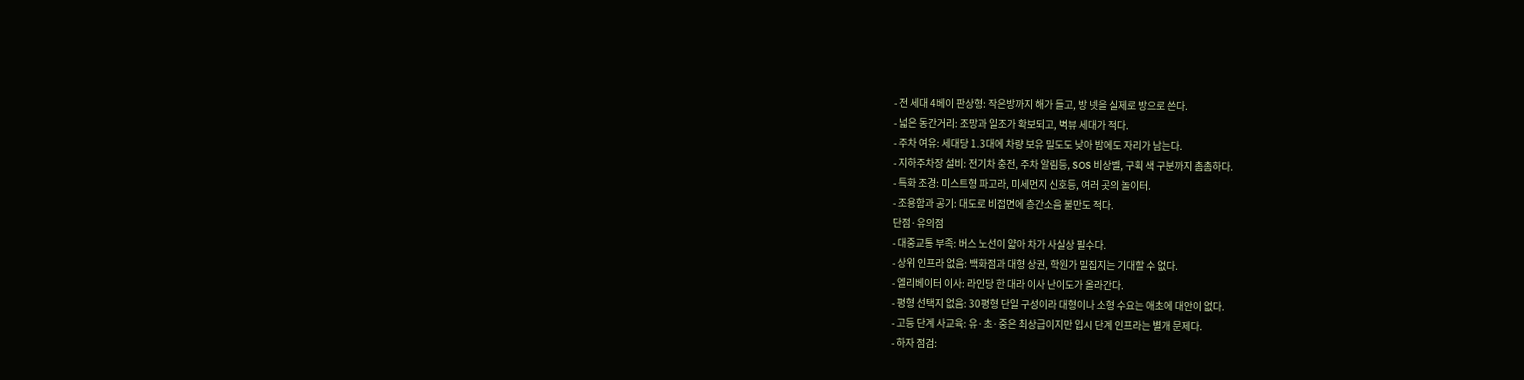- 전 세대 4베이 판상형: 작은방까지 해가 들고, 방 넷을 실제로 방으로 쓴다.
- 넓은 동간거리: 조망과 일조가 확보되고, 벽뷰 세대가 적다.
- 주차 여유: 세대당 1.3대에 차량 보유 밀도도 낮아 밤에도 자리가 남는다.
- 지하주차장 설비: 전기차 충전, 주차 알림등, SOS 비상벨, 구획 색 구분까지 촘촘하다.
- 특화 조경: 미스트형 파고라, 미세먼지 신호등, 여러 곳의 놀이터.
- 조용함과 공기: 대도로 비접면에 층간소음 불만도 적다.
단점·유의점
- 대중교통 부족: 버스 노선이 얇아 차가 사실상 필수다.
- 상위 인프라 없음: 백화점과 대형 상권, 학원가 밀집지는 기대할 수 없다.
- 엘리베이터 이사: 라인당 한 대라 이사 난이도가 올라간다.
- 평형 선택지 없음: 30평형 단일 구성이라 대형이나 소형 수요는 애초에 대안이 없다.
- 고등 단계 사교육: 유·초·중은 최상급이지만 입시 단계 인프라는 별개 문제다.
- 하자 점검: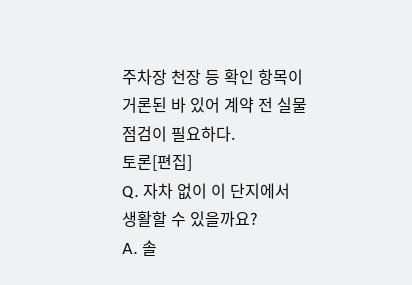주차장 천장 등 확인 항목이 거론된 바 있어 계약 전 실물 점검이 필요하다.
토론[편집]
Q. 자차 없이 이 단지에서 생활할 수 있을까요?
A. 솔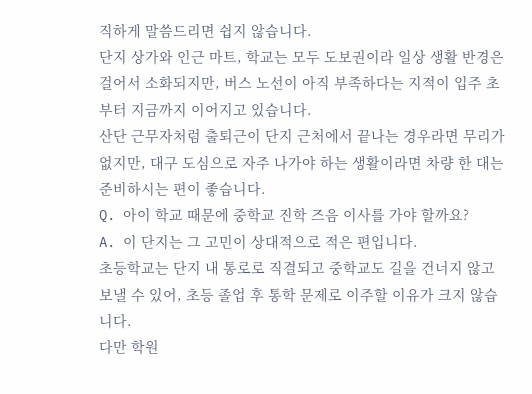직하게 말씀드리면 쉽지 않습니다.
단지 상가와 인근 마트, 학교는 모두 도보권이라 일상 생활 반경은 걸어서 소화되지만, 버스 노선이 아직 부족하다는 지적이 입주 초부터 지금까지 이어지고 있습니다.
산단 근무자처럼 출퇴근이 단지 근처에서 끝나는 경우라면 무리가 없지만, 대구 도심으로 자주 나가야 하는 생활이라면 차량 한 대는 준비하시는 편이 좋습니다.
Q. 아이 학교 때문에 중학교 진학 즈음 이사를 가야 할까요?
A. 이 단지는 그 고민이 상대적으로 적은 편입니다.
초등학교는 단지 내 통로로 직결되고 중학교도 길을 건너지 않고 보낼 수 있어, 초등 졸업 후 통학 문제로 이주할 이유가 크지 않습니다.
다만 학원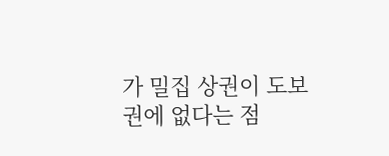가 밀집 상권이 도보권에 없다는 점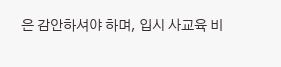은 감안하셔야 하며, 입시 사교육 비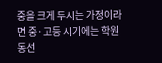중을 크게 두시는 가정이라면 중·고등 시기에는 학원 동선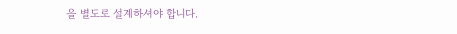을 별도로 설계하셔야 합니다.